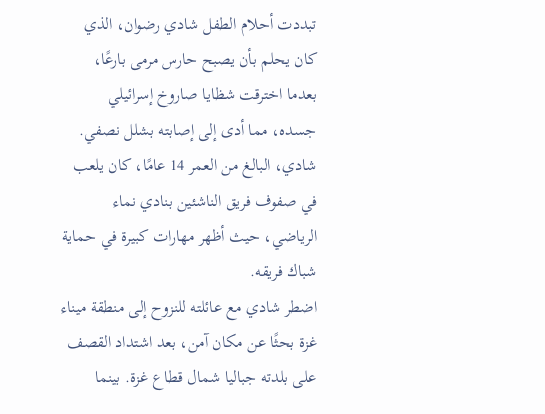تبددت أحلام الطفل شادي رضوان، الذي كان يحلم بأن يصبح حارس مرمى بارعًا، بعدما اخترقت شظايا صاروخ إسرائيلي جسده، مما أدى إلى إصابته بشلل نصفي. شادي، البالغ من العمر 14 عامًا، كان يلعب في صفوف فريق الناشئين بنادي نماء الرياضي، حيث أظهر مهارات كبيرة في حماية شباك فريقه.
اضطر شادي مع عائلته للنزوح إلى منطقة ميناء غزة بحثًا عن مكان آمن، بعد اشتداد القصف على بلدته جباليا شمال قطاع غزة. بينما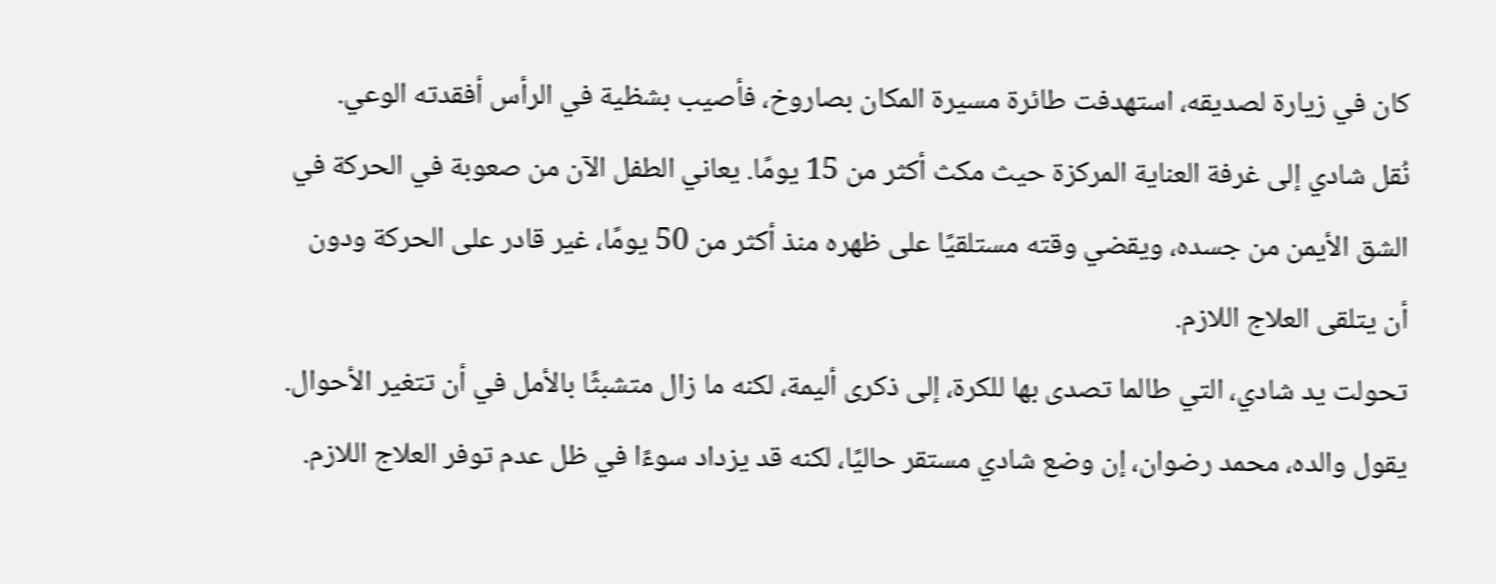كان في زيارة لصديقه، استهدفت طائرة مسيرة المكان بصاروخ، فأصيب بشظية في الرأس أفقدته الوعي.
نُقل شادي إلى غرفة العناية المركزة حيث مكث أكثر من 15 يومًا. يعاني الطفل الآن من صعوبة في الحركة في الشق الأيمن من جسده، ويقضي وقته مستلقيًا على ظهره منذ أكثر من 50 يومًا، غير قادر على الحركة ودون أن يتلقى العلاج اللازم.
تحولت يد شادي، التي طالما تصدى بها للكرة، إلى ذكرى أليمة، لكنه ما زال متشبثًا بالأمل في أن تتغير الأحوال. يقول والده، محمد رضوان، إن وضع شادي مستقر حاليًا، لكنه قد يزداد سوءًا في ظل عدم توفر العلاج اللازم.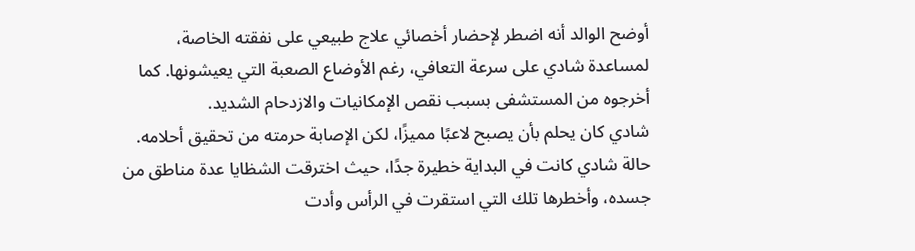أوضح الوالد أنه اضطر لإحضار أخصائي علاج طبيعي على نفقته الخاصة، لمساعدة شادي على سرعة التعافي، رغم الأوضاع الصعبة التي يعيشونها. كما أخرجوه من المستشفى بسبب نقص الإمكانيات والازدحام الشديد.
شادي كان يحلم بأن يصبح لاعبًا مميزًا، لكن الإصابة حرمته من تحقيق أحلامه.
حالة شادي كانت في البداية خطيرة جدًا، حيث اخترقت الشظايا عدة مناطق من جسده، وأخطرها تلك التي استقرت في الرأس وأدت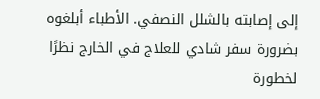إلى إصابته بالشلل النصفي. الأطباء أبلغوه بضرورة سفر شادي للعلاج في الخارج نظرًا لخطورة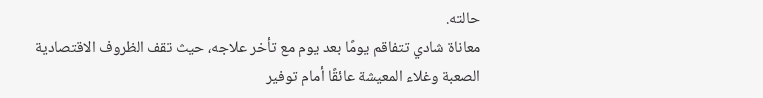حالته.
معاناة شادي تتفاقم يومًا بعد يوم مع تأخر علاجه، حيث تقف الظروف الاقتصادية الصعبة وغلاء المعيشة عائقًا أمام توفير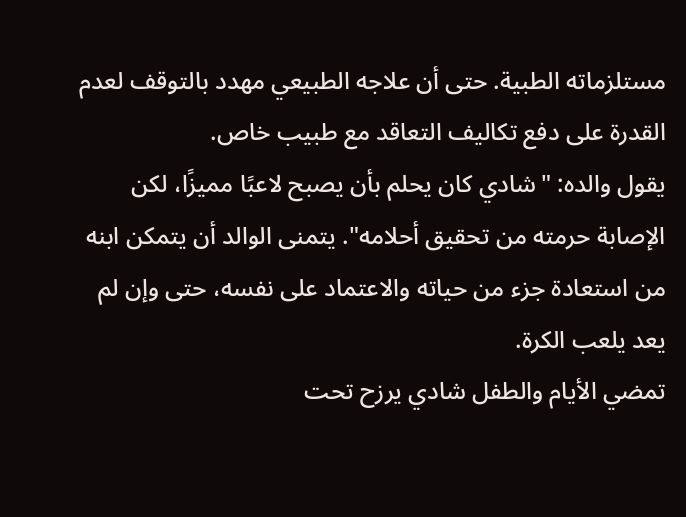مستلزماته الطبية. حتى أن علاجه الطبيعي مهدد بالتوقف لعدم القدرة على دفع تكاليف التعاقد مع طبيب خاص.
يقول والده: "شادي كان يحلم بأن يصبح لاعبًا مميزًا، لكن الإصابة حرمته من تحقيق أحلامه". يتمنى الوالد أن يتمكن ابنه من استعادة جزء من حياته والاعتماد على نفسه، حتى وإن لم يعد يلعب الكرة.
تمضي الأيام والطفل شادي يرزح تحت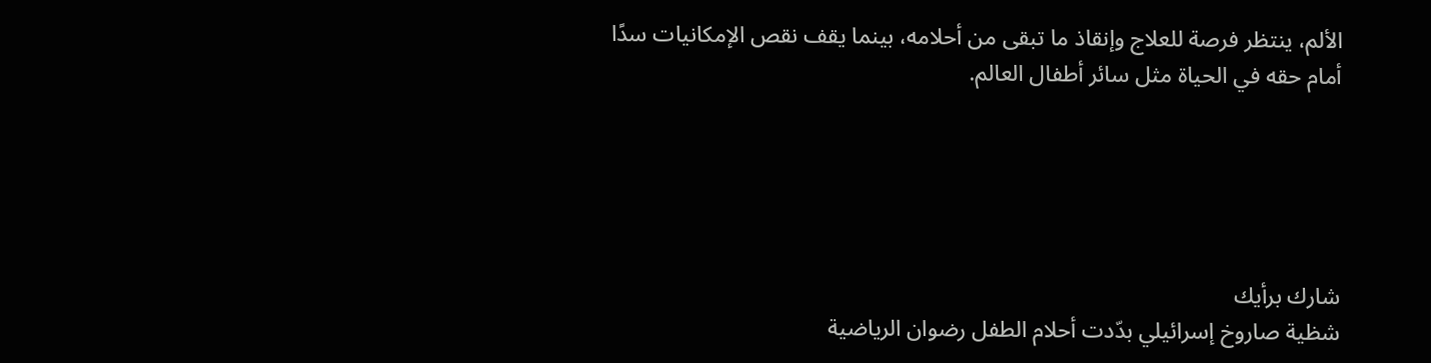الألم، ينتظر فرصة للعلاج وإنقاذ ما تبقى من أحلامه، بينما يقف نقص الإمكانيات سدًا أمام حقه في الحياة مثل سائر أطفال العالم.





شارك برأيك
شظية صاروخ إسرائيلي بدّدت أحلام الطفل رضوان الرياضية